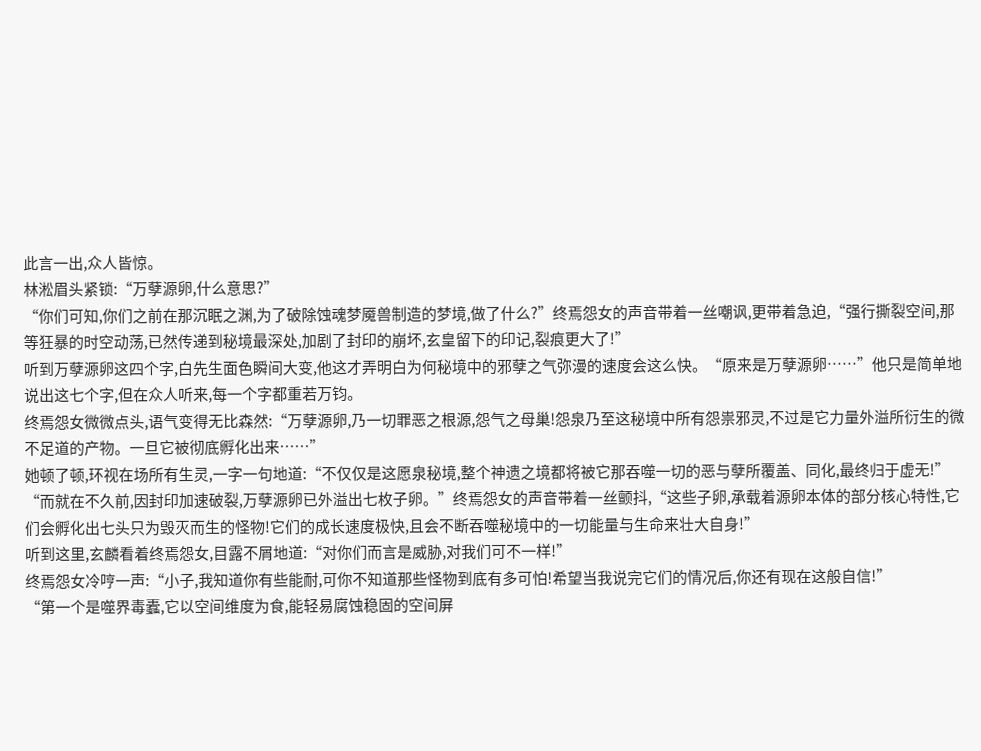此言一出,众人皆惊。
林淞眉头紧锁:“万孽源卵,什么意思?”
“你们可知,你们之前在那沉眠之渊,为了破除蚀魂梦魇兽制造的梦境,做了什么?”终焉怨女的声音带着一丝嘲讽,更带着急迫,“强行撕裂空间,那等狂暴的时空动荡,已然传递到秘境最深处,加剧了封印的崩坏,玄皇留下的印记,裂痕更大了!”
听到万孽源卵这四个字,白先生面色瞬间大变,他这才弄明白为何秘境中的邪孽之气弥漫的速度会这么快。“原来是万孽源卵……”他只是简单地说出这七个字,但在众人听来,每一个字都重若万钧。
终焉怨女微微点头,语气变得无比森然:“万孽源卵,乃一切罪恶之根源,怨气之母巢!怨泉乃至这秘境中所有怨祟邪灵,不过是它力量外溢所衍生的微不足道的产物。一旦它被彻底孵化出来……”
她顿了顿,环视在场所有生灵,一字一句地道:“不仅仅是这愿泉秘境,整个神遗之境都将被它那吞噬一切的恶与孽所覆盖、同化,最终归于虚无!”
“而就在不久前,因封印加速破裂,万孽源卵已外溢出七枚子卵。”终焉怨女的声音带着一丝颤抖,“这些子卵,承载着源卵本体的部分核心特性,它们会孵化出七头只为毁灭而生的怪物!它们的成长速度极快,且会不断吞噬秘境中的一切能量与生命来壮大自身!”
听到这里,玄麟看着终焉怨女,目露不屑地道:“对你们而言是威胁,对我们可不一样!”
终焉怨女冷哼一声:“小子,我知道你有些能耐,可你不知道那些怪物到底有多可怕!希望当我说完它们的情况后,你还有现在这般自信!”
“第一个是噬界毒蠹,它以空间维度为食,能轻易腐蚀稳固的空间屏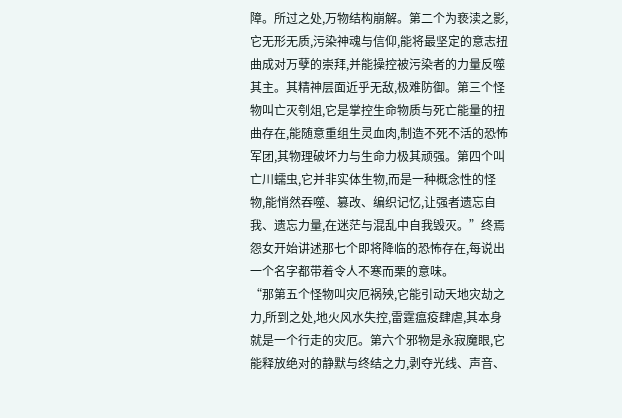障。所过之处,万物结构崩解。第二个为亵渎之影,它无形无质,污染神魂与信仰,能将最坚定的意志扭曲成对万孽的崇拜,并能操控被污染者的力量反噬其主。其精神层面近乎无敌,极难防御。第三个怪物叫亡灭刳俎,它是掌控生命物质与死亡能量的扭曲存在,能随意重组生灵血肉,制造不死不活的恐怖军团,其物理破坏力与生命力极其顽强。第四个叫亡川蠕虫,它并非实体生物,而是一种概念性的怪物,能悄然吞噬、篡改、编织记忆,让强者遗忘自我、遗忘力量,在迷茫与混乱中自我毁灭。”终焉怨女开始讲述那七个即将降临的恐怖存在,每说出一个名字都带着令人不寒而栗的意味。
“那第五个怪物叫灾厄祸殃,它能引动天地灾劫之力,所到之处,地火风水失控,雷霆瘟疫肆虐,其本身就是一个行走的灾厄。第六个邪物是永寂魔眼,它能释放绝对的静默与终结之力,剥夺光线、声音、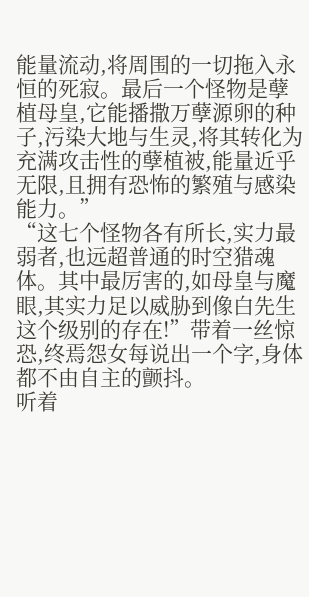能量流动,将周围的一切拖入永恒的死寂。最后一个怪物是孽植母皇,它能播撒万孽源卵的种子,污染大地与生灵,将其转化为充满攻击性的孽植被,能量近乎无限,且拥有恐怖的繁殖与感染能力。”
“这七个怪物各有所长,实力最弱者,也远超普通的时空猎魂体。其中最厉害的,如母皇与魔眼,其实力足以威胁到像白先生这个级别的存在!”带着一丝惊恐,终焉怨女每说出一个字,身体都不由自主的颤抖。
听着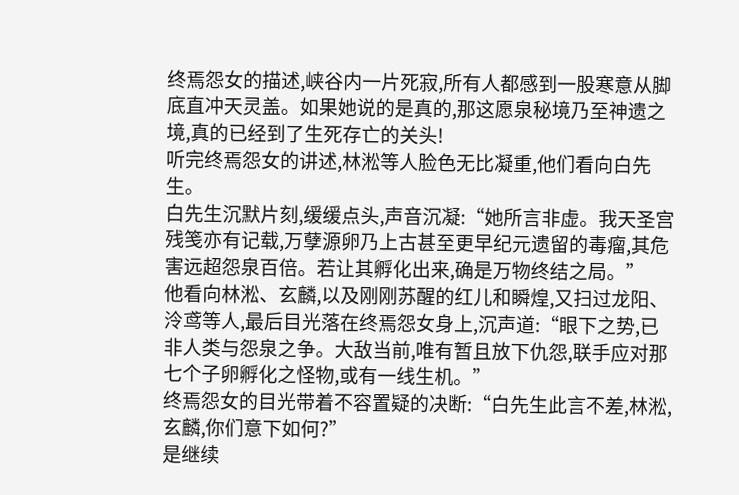终焉怨女的描述,峡谷内一片死寂,所有人都感到一股寒意从脚底直冲天灵盖。如果她说的是真的,那这愿泉秘境乃至神遗之境,真的已经到了生死存亡的关头!
听完终焉怨女的讲述,林淞等人脸色无比凝重,他们看向白先生。
白先生沉默片刻,缓缓点头,声音沉凝:“她所言非虚。我天圣宫残笺亦有记载,万孽源卵乃上古甚至更早纪元遗留的毒瘤,其危害远超怨泉百倍。若让其孵化出来,确是万物终结之局。”
他看向林淞、玄麟,以及刚刚苏醒的红儿和瞬煌,又扫过龙阳、泠鸢等人,最后目光落在终焉怨女身上,沉声道:“眼下之势,已非人类与怨泉之争。大敌当前,唯有暂且放下仇怨,联手应对那七个子卵孵化之怪物,或有一线生机。”
终焉怨女的目光带着不容置疑的决断:“白先生此言不差,林淞,玄麟,你们意下如何?”
是继续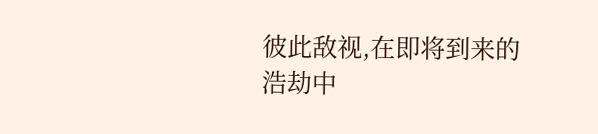彼此敌视,在即将到来的浩劫中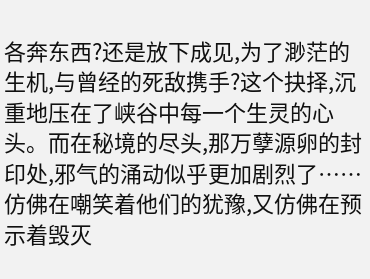各奔东西?还是放下成见,为了渺茫的生机,与曾经的死敌携手?这个抉择,沉重地压在了峡谷中每一个生灵的心头。而在秘境的尽头,那万孽源卵的封印处,邪气的涌动似乎更加剧烈了……仿佛在嘲笑着他们的犹豫,又仿佛在预示着毁灭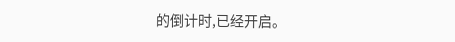的倒计时,已经开启。